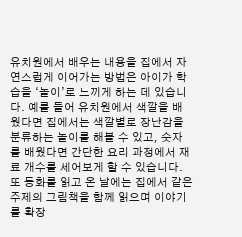유치원에서 배우는 내용을 집에서 자연스럽게 이어가는 방법은 아이가 학습을 ‘놀이’로 느끼게 하는 데 있습니다. 예를 들어 유치원에서 색깔을 배웠다면 집에서는 색깔별로 장난감을 분류하는 놀이를 해볼 수 있고, 숫자를 배웠다면 간단한 요리 과정에서 재료 개수를 세어보게 할 수 있습니다. 또 동화를 읽고 온 날에는 집에서 같은 주제의 그림책을 함께 읽으며 이야기를 확장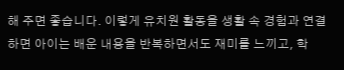해 주면 좋습니다. 이렇게 유치원 활동을 생활 속 경험과 연결하면 아이는 배운 내용을 반복하면서도 재미를 느끼고, 학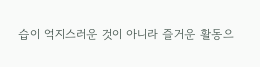습이 억지스러운 것이 아니라 즐거운 활동으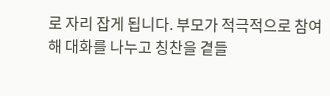로 자리 잡게 됩니다. 부모가 적극적으로 참여해 대화를 나누고 칭찬을 곁들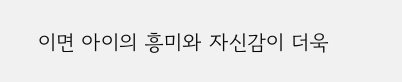이면 아이의 흥미와 자신감이 더욱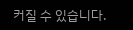커질 수 있습니다.